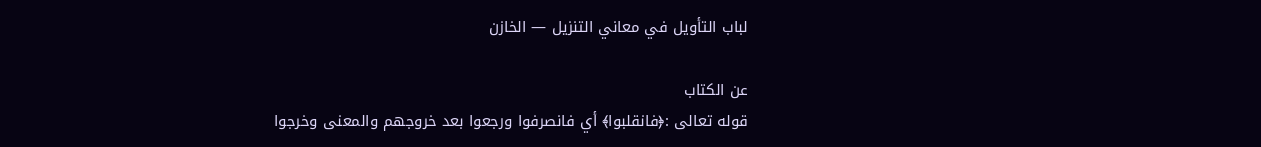لباب التأويل في معاني التنزيل — الخازن

عن الكتاب
قوله تعالى :﴿فانقلبوا﴾ أي فانصرفوا ورجعوا بعد خروجهم والمعنى وخرجوا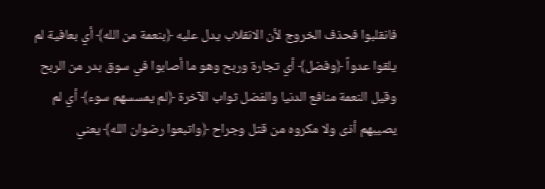فانقلبوا فحذف الخروج لأن الانقلاب يدل عليه ﴿بنعمة من الله﴾ أي بعافية لم يلقوا عدواً ﴿وفضل﴾ أي تجارة وربح وهو ما أصابوا في سوق بدر من الربح وقيل النعمة منافع الدنيا والفضل ثواب الآخرة ﴿لم يمسسهم سوء﴾ أي لم يصيبهم أذى ولا مكروه من قتل وجراح ﴿واتبعوا رضوان الله﴾ يعني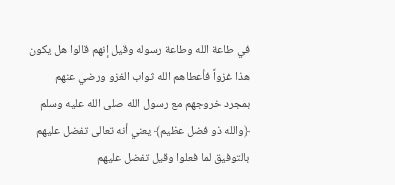في طاعة الله وطاعة رسوله وقيل إنهم قالوا هل يكون هذا غزواً فأعطاهم الله ثواب الغزو ورضي عنهم بمجرد خروجهم مع رسول الله صلى الله عليه وسلم ﴿والله ذو فضل عظيم﴾ يعني أنه تعالى تفضل عليهم بالتوفيق لما فعلوا وقيل تفضل عليهم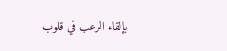بإلقاء الرعب في قلوب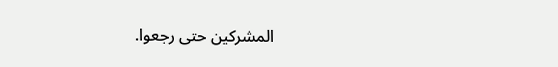المشركين حتى رجعوا.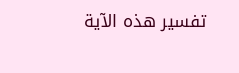تفسير هذه الآية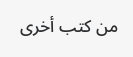من كتب أخرى